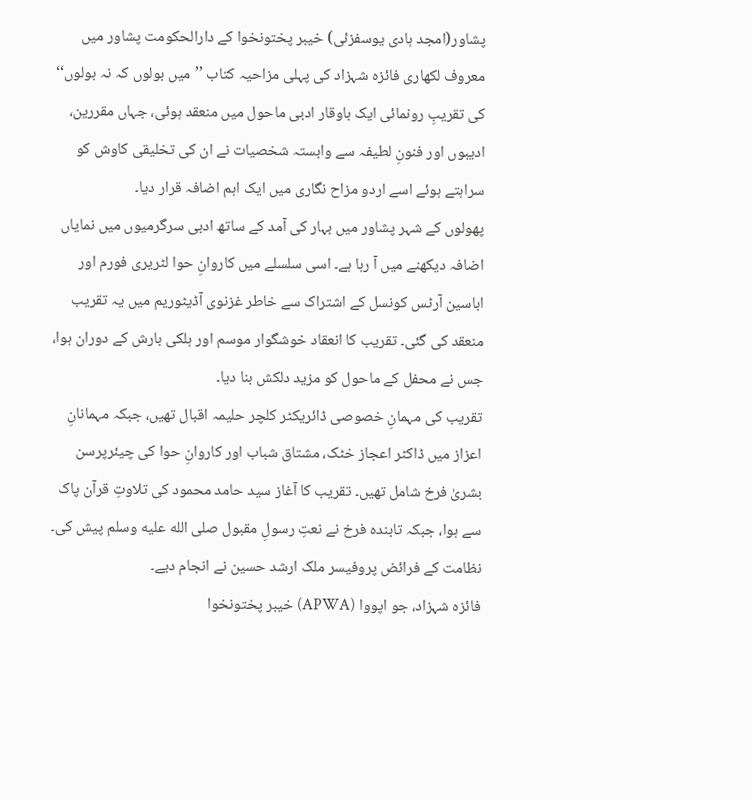پشاور(امجد ہادی یوسفزئی) خیبر پختونخوا کے دارالحکومت پشاور میں معروف لکھاری فائزہ شہزاد کی پہلی مزاحیہ کتاب ’’میں بولوں کہ نہ بولوں‘‘ کی تقریبِ رونمائی ایک باوقار ادبی ماحول میں منعقد ہوئی، جہاں مقررین، ادیبوں اور فنونِ لطیفہ سے وابستہ شخصیات نے ان کی تخلیقی کاوش کو سراہتے ہوئے اسے اردو مزاح نگاری میں ایک اہم اضافہ قرار دیا۔
پھولوں کے شہر پشاور میں بہار کی آمد کے ساتھ ادبی سرگرمیوں میں نمایاں اضافہ دیکھنے میں آ رہا ہے۔ اسی سلسلے میں کاروانِ حوا لٹریری فورم اور اباسین آرٹس کونسل کے اشتراک سے خاطر غزنوی آڈیٹوریم میں یہ تقریب منعقد کی گئی۔ تقریب کا انعقاد خوشگوار موسم اور ہلکی بارش کے دوران ہوا، جس نے محفل کے ماحول کو مزید دلکش بنا دیا۔
تقریب کی مہمانِ خصوصی ڈائریکٹر کلچر حلیمہ اقبال تھیں، جبکہ مہمانانِ اعزاز میں ڈاکٹر اعجاز خٹک، مشتاق شباب اور کاروانِ حوا کی چیئرپرسن بشریٰ فرخ شامل تھیں۔ تقریب کا آغاز سید حامد محمود کی تلاوتِ قرآن پاک سے ہوا، جبکہ تابندہ فرخ نے نعتِ رسولِ مقبول صلى الله عليه وسلم پیش کی۔ نظامت کے فرائض پروفیسر ملک ارشد حسین نے انجام دیے۔
فائزہ شہزاد، جو اپووا (APWA) خیبر پختونخوا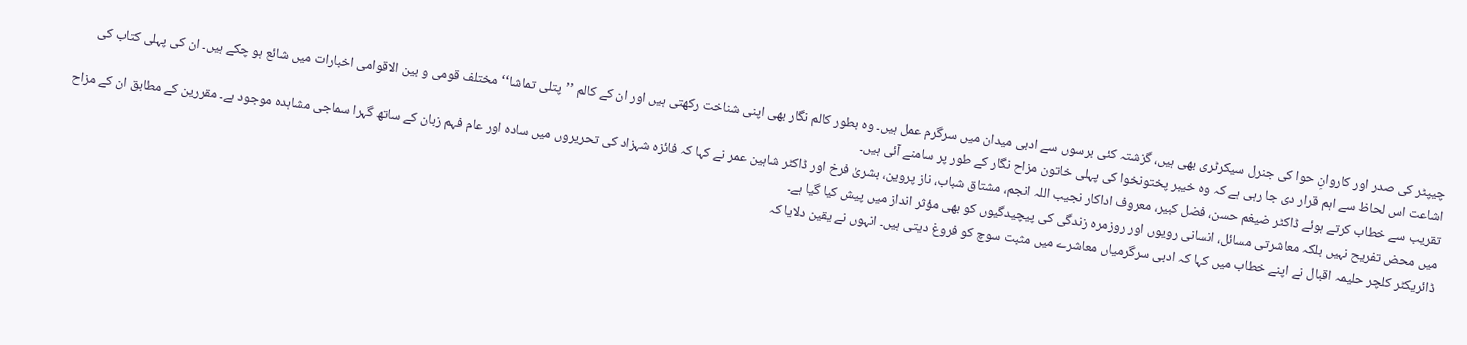چیپٹر کی صدر اور کاروانِ حوا کی جنرل سیکرٹری بھی ہیں، گزشتہ کئی برسوں سے ادبی میدان میں سرگرم عمل ہیں۔ وہ بطور کالم نگار بھی اپنی شناخت رکھتی ہیں اور ان کے کالم ’’پتلی تماشا‘‘ مختلف قومی و بین الاقوامی اخبارات میں شائع ہو چکے ہیں۔ ان کی پہلی کتاب کی اشاعت اس لحاظ سے اہم قرار دی جا رہی ہے کہ وہ خیبر پختونخوا کی پہلی خاتون مزاح نگار کے طور پر سامنے آئی ہیں۔
تقریب سے خطاب کرتے ہوئے ڈاکٹر ضیغم حسن، فضل کبیر، معروف اداکار نجیب اللہ انجم، مشتاق شباب، ناز پروین، بشریٰ فرخ اور ڈاکٹر شاہین عمر نے کہا کہ فائزہ شہزاد کی تحریروں میں سادہ اور عام فہم زبان کے ساتھ گہرا سماجی مشاہدہ موجود ہے۔ مقررین کے مطابق ان کے مزاح میں محض تفریح نہیں بلکہ معاشرتی مسائل، انسانی رویوں اور روزمرہ زندگی کی پیچیدگیوں کو بھی مؤثر انداز میں پیش کیا گیا ہے۔
ڈائریکٹر کلچر حلیمہ اقبال نے اپنے خطاب میں کہا کہ ادبی سرگرمیاں معاشرے میں مثبت سوچ کو فروغ دیتی ہیں۔ انہوں نے یقین دلایا کہ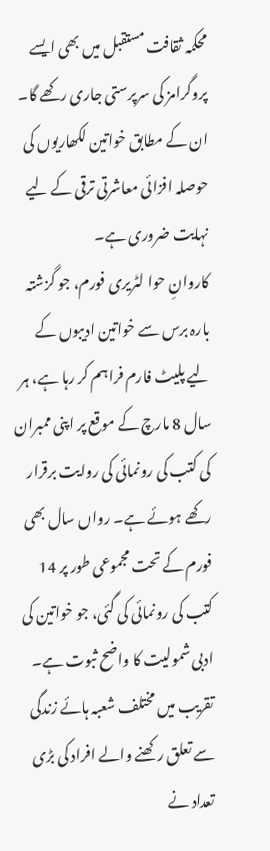محکمہ ثقافت مستقبل میں بھی ایسے پروگرامز کی سرپرستی جاری رکھے گا۔ ان کے مطابق خواتین لکھاریوں کی حوصلہ افزائی معاشرتی ترقی کے لیے نہایت ضروری ہے۔
کاروانِ حوا لٹریری فورم، جو گزشتہ بارہ برس سے خواتین ادیبوں کے لیے پلیٹ فارم فراہم کر رہا ہے، ہر سال 8 مارچ کے موقع پر اپنی ممبران کی کتب کی رونمائی کی روایت برقرار رکھے ہوئے ہے۔ رواں سال بھی فورم کے تحت مجموعی طور پر 14 کتب کی رونمائی کی گئی، جو خواتین کی ادبی شمولیت کا واضح ثبوت ہے۔
تقریب میں مختلف شعبہ ہائے زندگی سے تعلق رکھنے والے افراد کی بڑی تعداد نے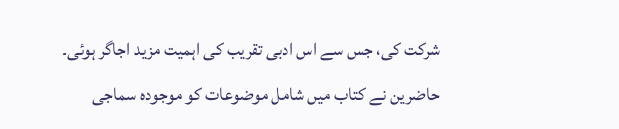شرکت کی، جس سے اس ادبی تقریب کی اہمیت مزید اجاگر ہوئی۔ حاضرین نے کتاب میں شامل موضوعات کو موجودہ سماجی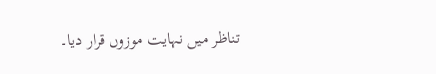تناظر میں نہایت موزوں قرار دیا۔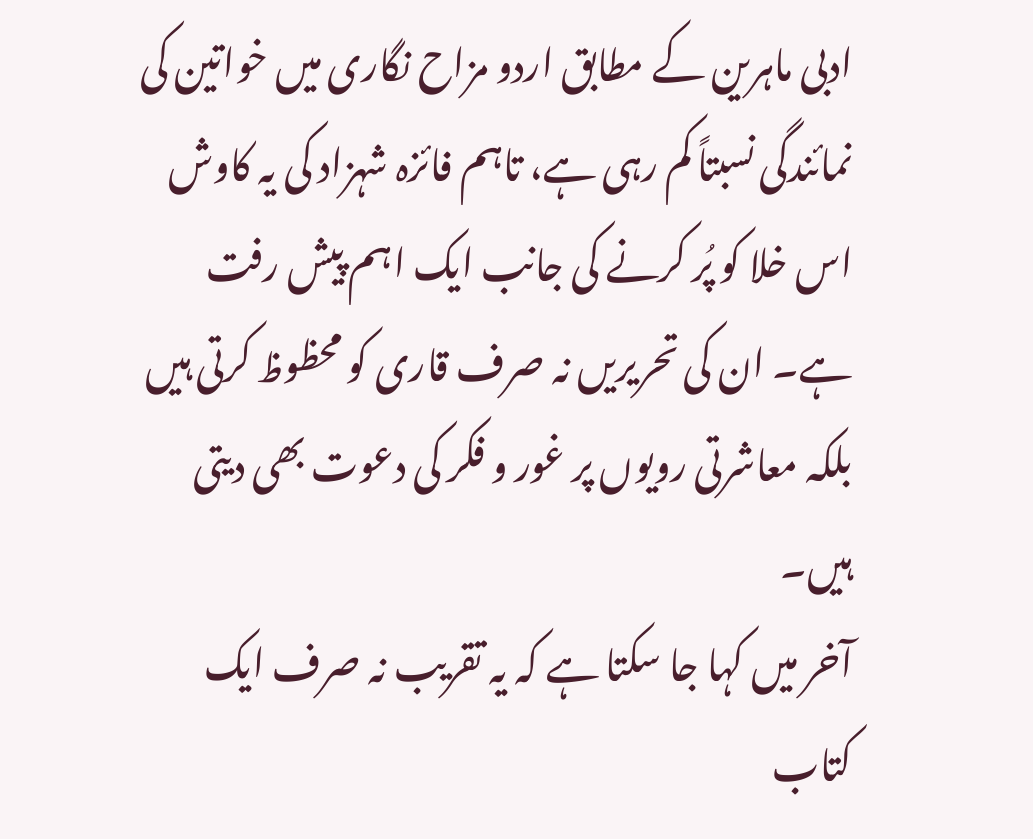ادبی ماہرین کے مطابق اردو مزاح نگاری میں خواتین کی نمائندگی نسبتاً کم رہی ہے، تاہم فائزہ شہزاد کی یہ کاوش اس خلا کو پُر کرنے کی جانب ایک اہم پیش رفت ہے۔ ان کی تحریریں نہ صرف قاری کو محظوظ کرتی ہیں بلکہ معاشرتی رویوں پر غور و فکر کی دعوت بھی دیتی ہیں۔
آخر میں کہا جا سکتا ہے کہ یہ تقریب نہ صرف ایک کتاب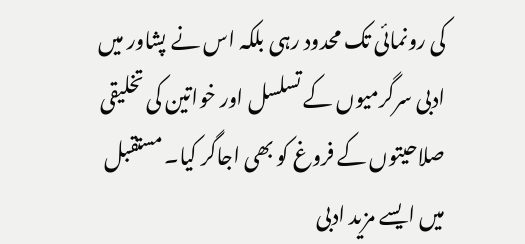کی رونمائی تک محدود رہی بلکہ اس نے پشاور میں ادبی سرگرمیوں کے تسلسل اور خواتین کی تخلیقی صلاحیتوں کے فروغ کو بھی اجاگر کیا۔ مستقبل میں ایسے مزید ادبی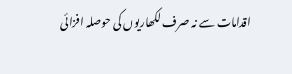اقدامات سے نہ صرف لکھاریوں کی حوصلہ افزائی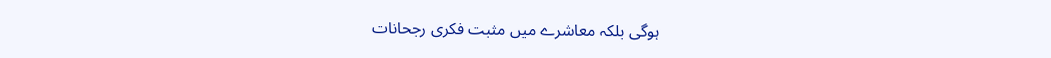ہوگی بلکہ معاشرے میں مثبت فکری رجحانات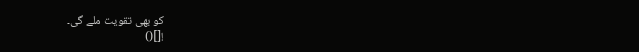کو بھی تقویت ملے گی۔
![]()